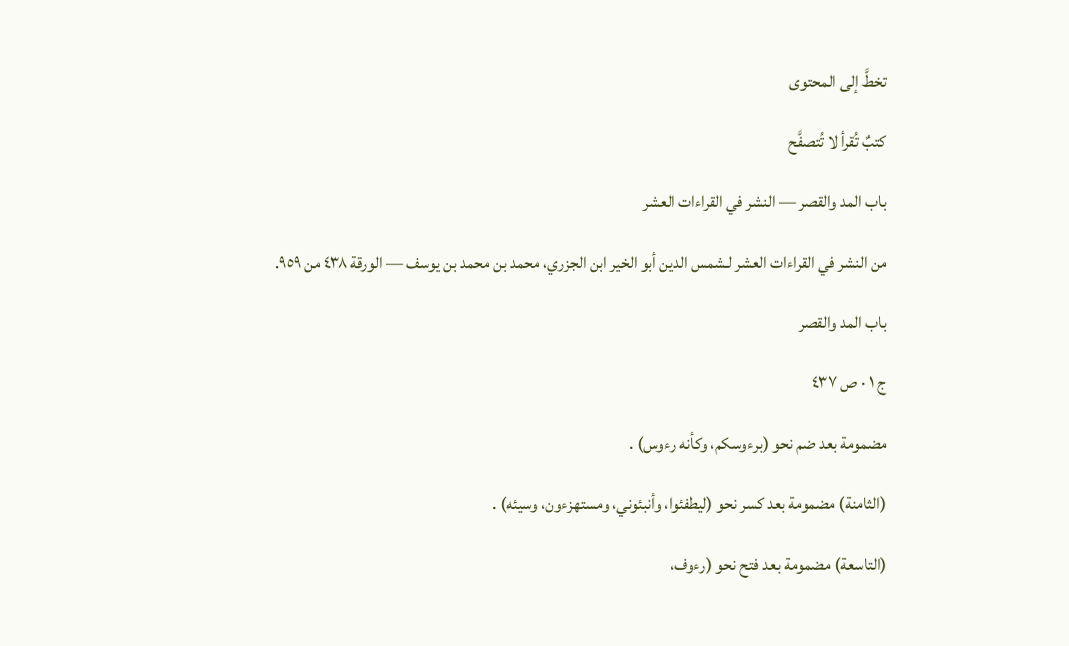تخطَّ إلى المحتوى

كتبٌ تُقرأ لا تُتصفَّح

باب المد والقصر — النشر في القراءات العشر

من النشر في القراءات العشر لـشمس الدين أبو الخير ابن الجزري، محمد بن محمد بن يوسف — الورقة ٤٣٨ من ٩٥٩.

باب المد والقصر

ج ١ · ص ٤٣٧

مضمومة بعد ضم نحو (برءوسكم، وكأنه رءوس) .

(الثامنة) مضمومة بعد كسر نحو (ليطفئوا، وأنبئوني، ومستهزءون، وسيئه) .

(التاسعة) مضمومة بعد فتح نحو (رءوف،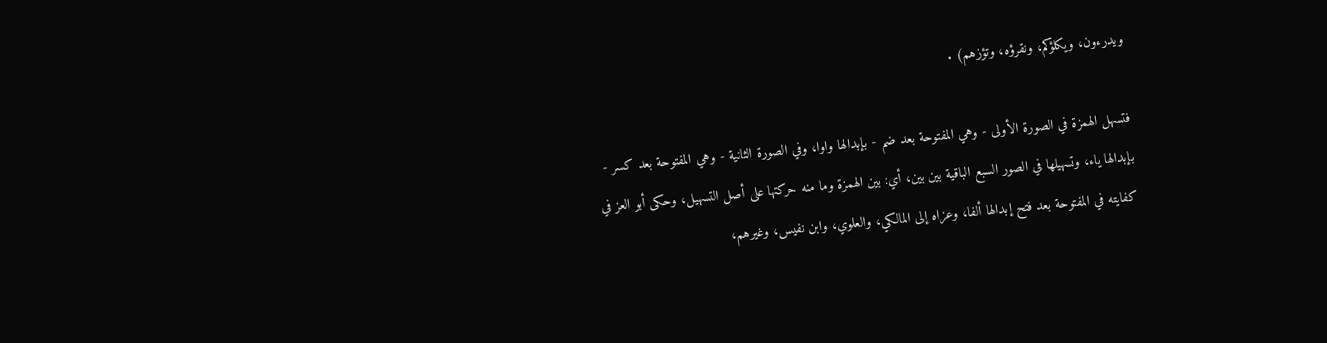ويدرءون، ويكلؤكم، ونقرؤه، وتؤزهم) .

فتسهل الهمزة في الصورة الأولى - وهي المفتوحة بعد ضم - بإبدالها واوا، وفي الصورة الثانية - وهي المفتوحة بعد كسر - بإبدالها ياء، وتسهيلها في الصور السبع الباقية بين بين، أي: بين الهمزة وما منه حركتها على أصل التسهيل، وحكى أبو العز في كفايته في المفتوحة بعد فتح إبدالها ألفا، وعزاه إلى المالكي، والعلوي، وابن نفيس، وغيرهم،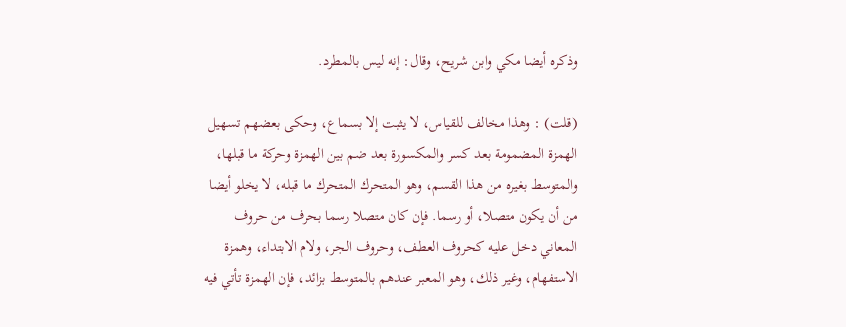وذكره أيضا مكي وابن شريح، وقال: إنه ليس بالمطرد.

(قلت) : وهذا مخالف للقياس، لا يثبت إلا بسماع، وحكى بعضهم تسهيل الهمزة المضمومة بعد كسر والمكسورة بعد ضم بين الهمزة وحركة ما قبلها، والمتوسط بغيره من هذا القسم، وهو المتحرك المتحرك ما قبله، لا يخلو أيضا من أن يكون متصلا، أو رسما. فإن كان متصلا رسما بحرف من حروف المعاني دخل عليه كحروف العطف، وحروف الجر، ولام الابتداء، وهمزة الاستفهام، وغير ذلك، وهو المعبر عندهم بالمتوسط بزائد، فإن الهمزة تأتي فيه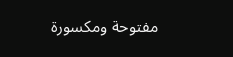مفتوحة ومكسورة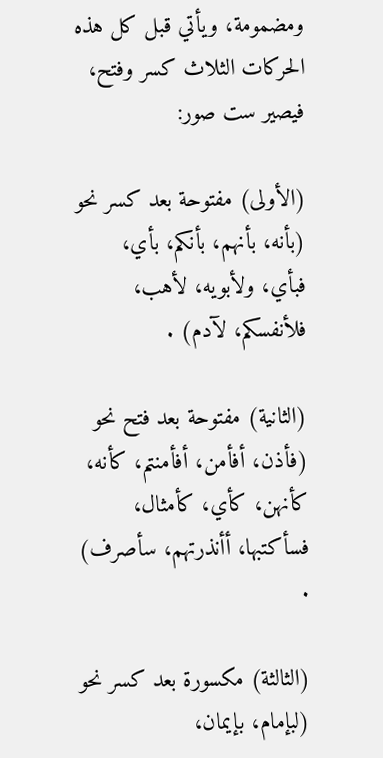ومضمومة، ويأتي قبل كل هذه الحركات الثلاث كسر وفتح، فيصير ست صور:

(الأولى) مفتوحة بعد كسر نحو (بأنه، بأنهم، بأنكم، بأي، فبأي، ولأبويه، لأهب، فلأنفسكم، لآدم) .

(الثانية) مفتوحة بعد فتح نحو (فأذن، أفأمن، أفأمنتم، كأنه، كأنهن، كأي، كأمثال، فسأكتبها، أأنذرتهم، سأصرف) .

(الثالثة) مكسورة بعد كسر نحو (لبإمام، بإيمان،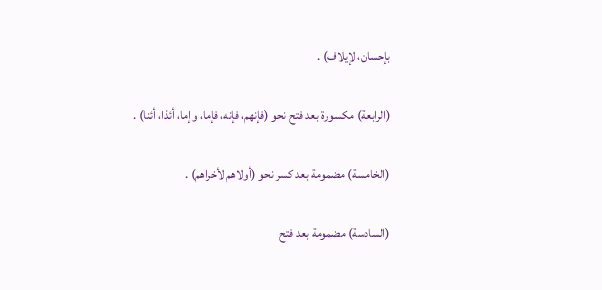بإحسان، لإيلاف) .

(الرابعة) مكسورة بعد فتح نحو (فإنهم، فإنه، فإما، وإما، أئذا، أئنا) .

(الخامسة) مضمومة بعد كسر نحو (أولاهم لأخراهم) .

(السادسة) مضمومة بعد فتح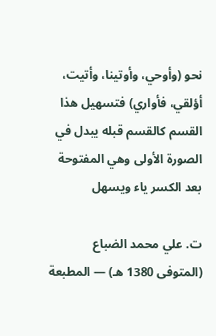نحو (وأوحي، وأوتينا، وأتيت، أؤلقي، فأواري) فتسهيل هذا القسم كالقسم قبله يبدل في الصورة الأولى وهي المفتوحة بعد الكسر ياء ويسهل

ت. علي محمد الضباع (المتوفى 1380 هـ) — المطبعة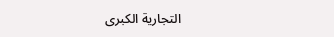التجارية الكبرى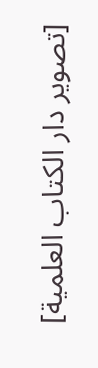[تصوير دار الكتاب العلمية]